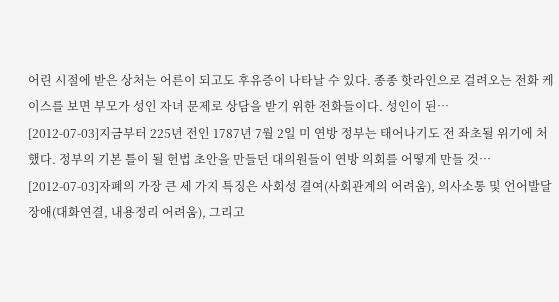어린 시절에 받은 상처는 어른이 되고도 후유증이 나타날 수 있다. 종종 핫라인으로 걸려오는 전화 케이스를 보면 부모가 성인 자녀 문제로 상담을 받기 위한 전화들이다. 성인이 된…
[2012-07-03]지금부터 225년 전인 1787년 7월 2일 미 연방 정부는 태어나기도 전 좌초될 위기에 처했다. 정부의 기본 틀이 될 헌법 초안을 만들던 대의원들이 연방 의회를 어떻게 만들 것…
[2012-07-03]자폐의 가장 큰 세 가지 특징은 사회성 결여(사회관계의 어려움), 의사소통 및 언어발달장애(대화연결, 내용정리 어려움), 그리고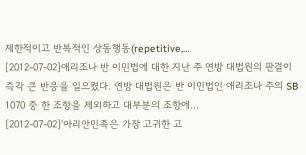제한적이고 반복적인 상동행동(repetitive,…
[2012-07-02]애리조나 반 이민법에 대한 지난 주 연방 대법원의 판결이 즉각 큰 반응을 일으켰다. 연방 대법원은 반 이민법인 애리조나 주의 SB 1070 중 한 조항을 제외하고 대부분의 조항에…
[2012-07-02]‘아리안민족은 가장 고귀한 고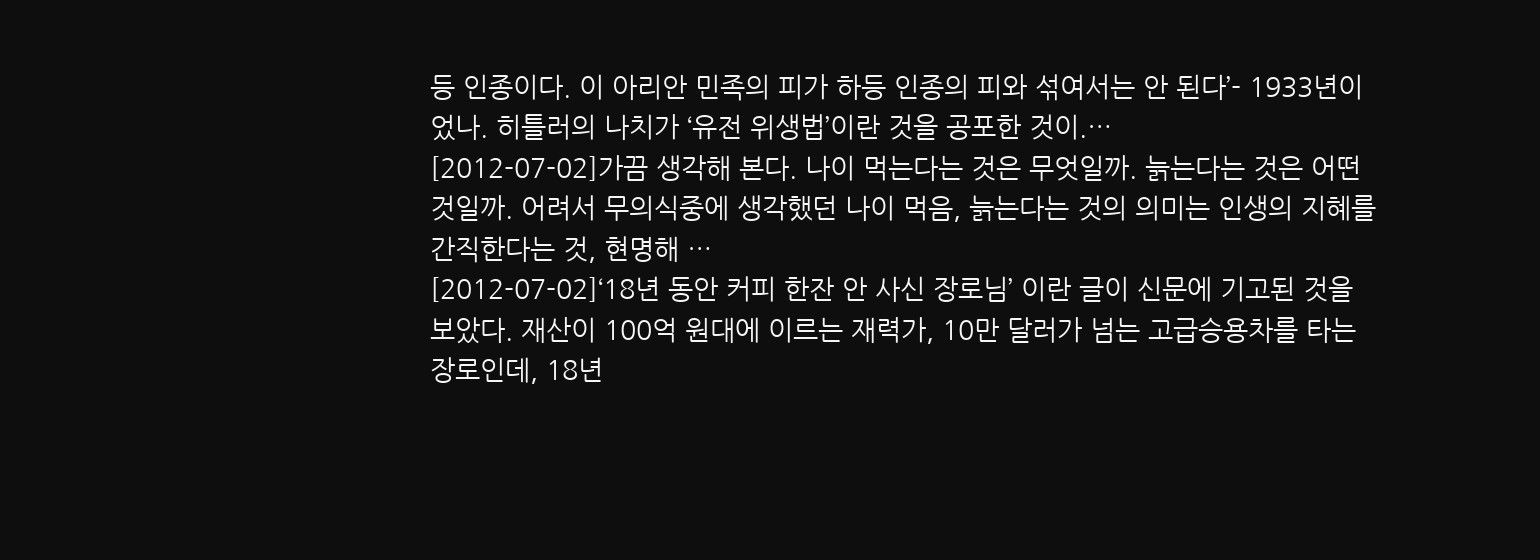등 인종이다. 이 아리안 민족의 피가 하등 인종의 피와 섞여서는 안 된다’- 1933년이었나. 히틀러의 나치가 ‘유전 위생법’이란 것을 공포한 것이.…
[2012-07-02]가끔 생각해 본다. 나이 먹는다는 것은 무엇일까. 늙는다는 것은 어떤 것일까. 어려서 무의식중에 생각했던 나이 먹음, 늙는다는 것의 의미는 인생의 지혜를 간직한다는 것, 현명해 …
[2012-07-02]‘18년 동안 커피 한잔 안 사신 장로님’ 이란 글이 신문에 기고된 것을 보았다. 재산이 100억 원대에 이르는 재력가, 10만 달러가 넘는 고급승용차를 타는 장로인데, 18년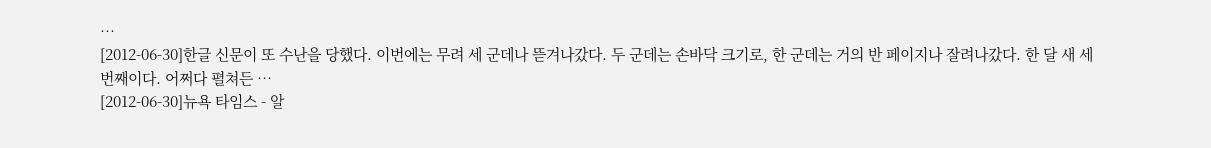…
[2012-06-30]한글 신문이 또 수난을 당했다. 이번에는 무려 세 군데나 뜯겨나갔다. 두 군데는 손바닥 크기로, 한 군데는 거의 반 페이지나 잘려나갔다. 한 달 새 세 번째이다. 어쩌다 펼쳐든 …
[2012-06-30]뉴욕 타임스 - 알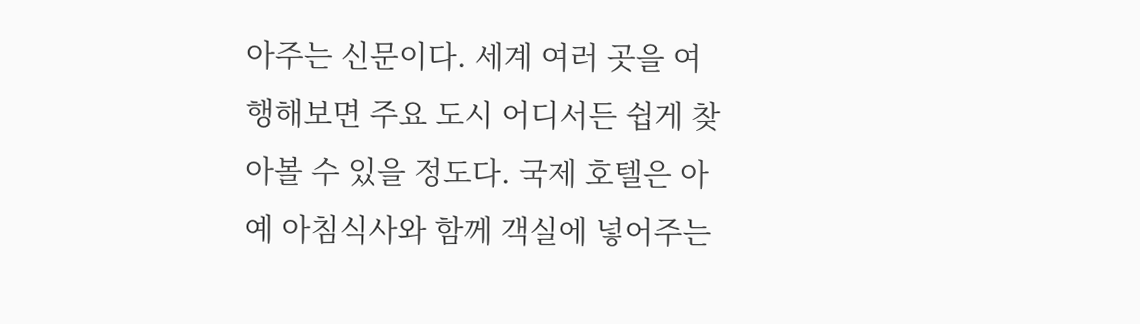아주는 신문이다. 세계 여러 곳을 여행해보면 주요 도시 어디서든 쉽게 찾아볼 수 있을 정도다. 국제 호텔은 아예 아침식사와 함께 객실에 넣어주는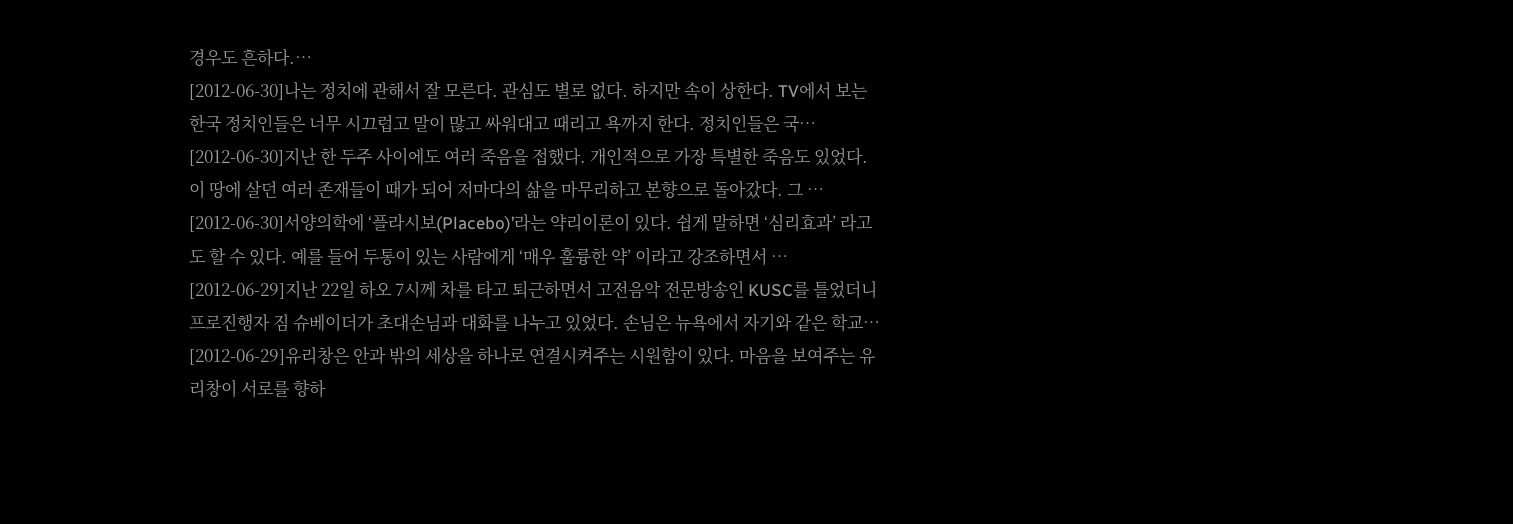경우도 흔하다.…
[2012-06-30]나는 정치에 관해서 잘 모른다. 관심도 별로 없다. 하지만 속이 상한다. TV에서 보는 한국 정치인들은 너무 시끄럽고 말이 많고 싸워대고 때리고 욕까지 한다. 정치인들은 국…
[2012-06-30]지난 한 두주 사이에도 여러 죽음을 접했다. 개인적으로 가장 특별한 죽음도 있었다. 이 땅에 살던 여러 존재들이 때가 되어 저마다의 삶을 마무리하고 본향으로 돌아갔다. 그 …
[2012-06-30]서양의학에 ‘플라시보(Placebo)’라는 약리이론이 있다. 쉽게 말하면 ‘심리효과’ 라고도 할 수 있다. 예를 들어 두통이 있는 사람에게 ‘매우 훌륭한 약’ 이라고 강조하면서 …
[2012-06-29]지난 22일 하오 7시께 차를 타고 퇴근하면서 고전음악 전문방송인 KUSC를 틀었더니 프로진행자 짐 슈베이더가 초대손님과 대화를 나누고 있었다. 손님은 뉴욕에서 자기와 같은 학교…
[2012-06-29]유리창은 안과 밖의 세상을 하나로 연결시켜주는 시원함이 있다. 마음을 보여주는 유리창이 서로를 향하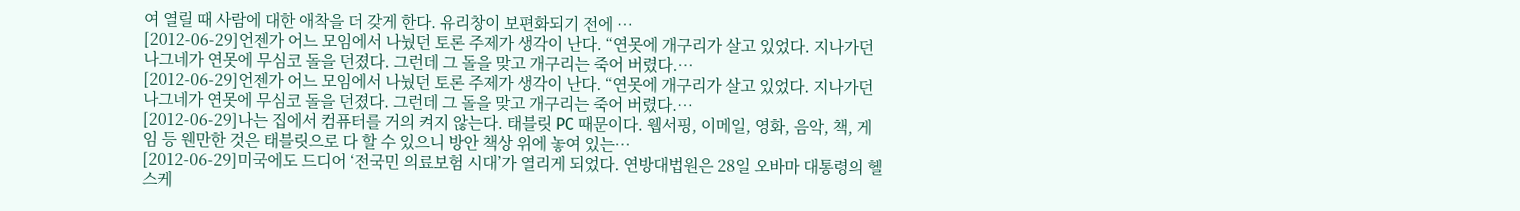여 열릴 때 사람에 대한 애착을 더 갖게 한다. 유리창이 보편화되기 전에 …
[2012-06-29]언젠가 어느 모임에서 나눴던 토론 주제가 생각이 난다. “연못에 개구리가 살고 있었다. 지나가던 나그네가 연못에 무심코 돌을 던졌다. 그런데 그 돌을 맞고 개구리는 죽어 버렸다.…
[2012-06-29]언젠가 어느 모임에서 나눴던 토론 주제가 생각이 난다. “연못에 개구리가 살고 있었다. 지나가던 나그네가 연못에 무심코 돌을 던졌다. 그런데 그 돌을 맞고 개구리는 죽어 버렸다.…
[2012-06-29]나는 집에서 컴퓨터를 거의 켜지 않는다. 태블릿 PC 때문이다. 웹서핑, 이메일, 영화, 음악, 책, 게임 등 웬만한 것은 태블릿으로 다 할 수 있으니 방안 책상 위에 놓여 있는…
[2012-06-29]미국에도 드디어 ‘전국민 의료보험 시대’가 열리게 되었다. 연방대법원은 28일 오바마 대통령의 헬스케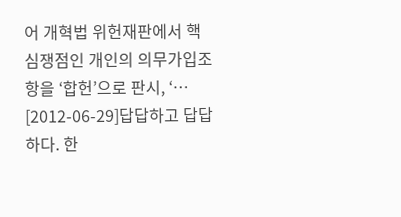어 개혁법 위헌재판에서 핵심쟁점인 개인의 의무가입조항을 ‘합헌’으로 판시, ‘…
[2012-06-29]답답하고 답답하다. 한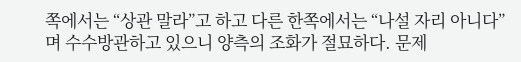쪽에서는 “상관 말라”고 하고 다른 한쪽에서는 “나설 자리 아니다”며 수수방관하고 있으니 양측의 조화가 절묘하다. 문제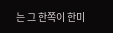는 그 한쪽이 한미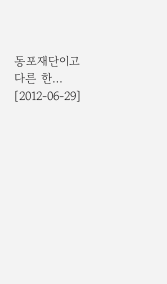동포재단이고 다른 한…
[2012-06-29]